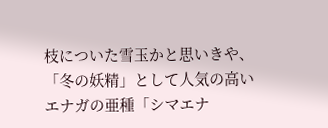枝についた雪玉かと思いきや、「冬の妖精」として人気の高いエナガの亜種「シマエナ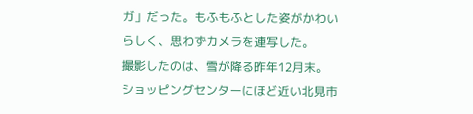ガ」だった。もふもふとした姿がかわいらしく、思わずカメラを連写した。
撮影したのは、雪が降る昨年12月末。ショッピングセンターにほど近い北見市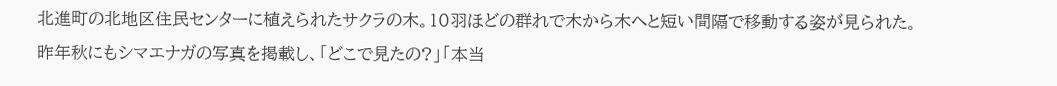北進町の北地区住民センターに植えられたサクラの木。10羽ほどの群れで木から木へと短い間隔で移動する姿が見られた。
昨年秋にもシマエナガの写真を掲載し、「どこで見たの?」「本当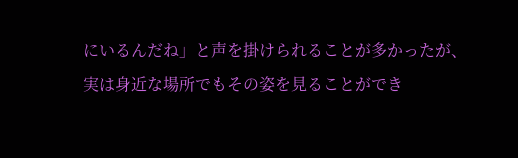にいるんだね」と声を掛けられることが多かったが、実は身近な場所でもその姿を見ることができ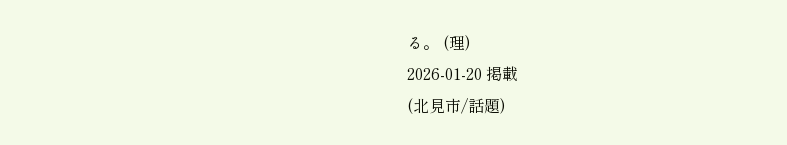る。 (理)
2026-01-20 掲載
(北見市/話題)